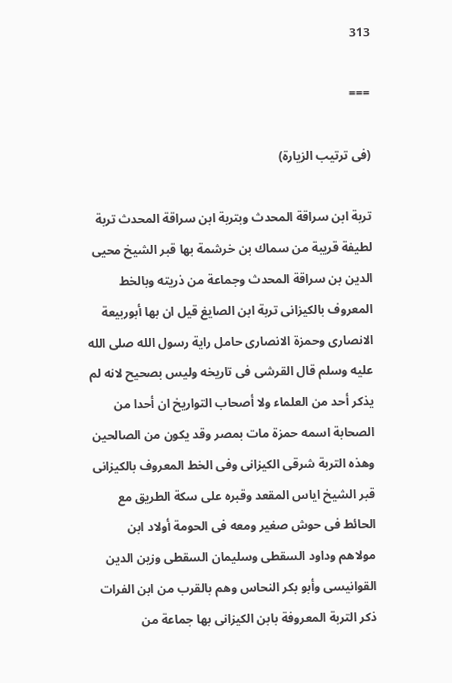313

===

(فى ترتيب الزيارة)

تربة ابن سراقة المحدث وبتربة ابن سراقة المحدث تربة لطيفة قريبة من سماك بن خرشمة بها قبر الشيخ محيى الدين بن سراقة المحدث وجماعة من ذريته وبالخط المعروف بالكيزانى تربة ابن الصايغ قيل ان بها أبوربيعة الانصارى وحمزة الانصارى حامل راية رسول الله صلى الله عليه وسلم قال القرشى فى تاريخه وليس بصحيح لانه لم يذكر أحد من العلماء ولا أصحاب التواريخ ان أحدا من الصحابة اسمه حمزة مات بمصر وقد يكون من الصالحين وهذه التربة شرقى الكيزانى وفى الخط المعروف بالكيزانى قبر الشيخ اياس المقعد وقبره على سكة الطريق مع الحائط فى حوش صغير ومعه فى الحومة أولاد ابن مولاهم وداود السقطى وسليمان السقطى وزين الدين القوانيسى وأبو بكر النحاس وهم بالقرب من ابن الفرات ذكر التربة المعروفة بابن الكيزانى بها جماعة من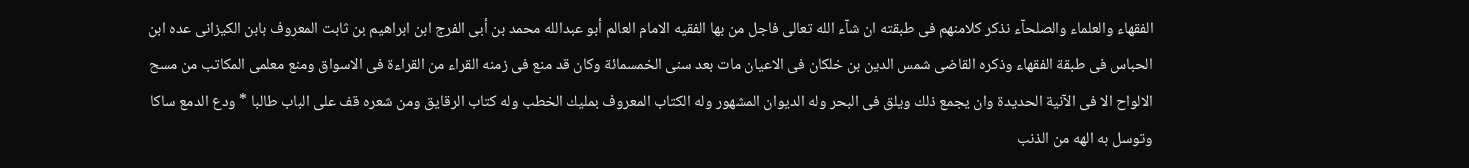الفقهاء والعلماء والصلحآء نذكر كلامنهم فى طبقته ان شآء الله تعالى فاجل من بها الفقيه الامام العالم أبو عبدالله محمد بن أبى الفرج ابن ابراهيم بن ثابت المعروف بابن الكيزانى عده ابن الحباس فى طبقة الفقهاء وذكره القاضى شمس الدين بن خلكان فى الاعيان مات بعد سنى الخمسمائة وكان قد منع فى زمنه القراء من القراءة فى الاسواق ومنع معلمى المكاتب من مسح الالواح الا فى الآنية الحديدة وان يجمع ذلك ويلق فى البحر وله الديوان المشهور وله الكتاب المعروف بمليك الخطب وله كتاب الرقايق ومن شعره قف على الباب طالبا * ودع الدمع ساكا وتوسل به الهه من الذنب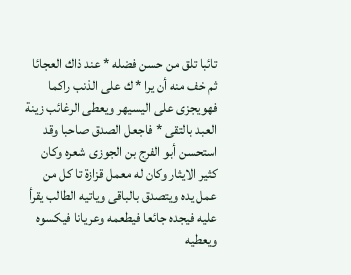تائبا تلق من حسن فضله * عند ذاك العجائا ثم خف منه أن يرا * ك على الذنب راكما فهويجزى على اليسيهر ويعطى الرغائب زينة العبد بالتقى * فاجعل الصدق صاحبا وقد استحسن أبو الفرج بن الجوزى شعره وكان كثير الايثار وكان له معمل قزازة تا كل من عمل يده ويتصدق بالباقى وياتيه الطالب يقرأ عليه فيجده جائعا فيطعمه وعريانا فيكسوه ويعطيه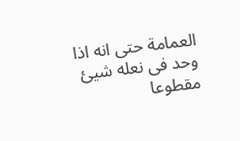العمامة حتى انه اذا وحد فى نعله شيئ مقطوعا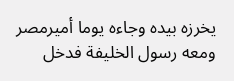يخرزه بيده وجاءه يوما أميرمصر ومعه رسول الخليفة فدخل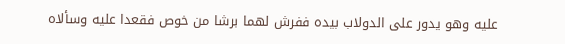عليه وهو يدور على الدولاب بيده ففرش لهما برشا من خوص فقعدا عليه وسألاه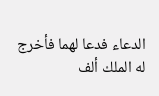الدعاء فدعا لهما فأخرج له الملك ألف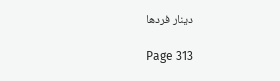دينار فردها

Page 313